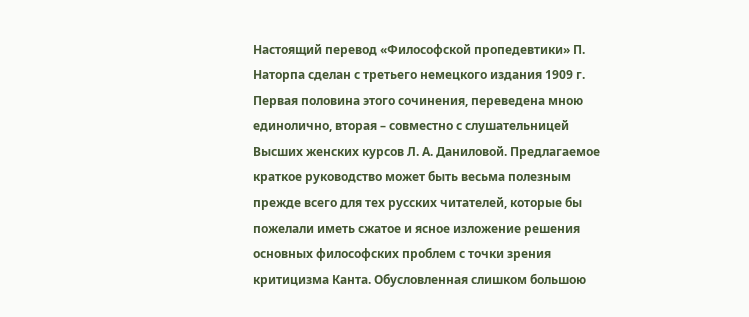Настоящий перевод «Философской пропедевтики» П. Наторпа сделан с третьего немецкого издания 1909 г. Первая половина этого сочинения, переведена мною единолично, вторая – совместно с слушательницей Высших женских курсов Л. А. Даниловой. Предлагаемое краткое руководство может быть весьма полезным прежде всего для тех русских читателей, которые бы пожелали иметь сжатое и ясное изложение решения основных философских проблем с точки зрения критицизма Канта. Обусловленная слишком большою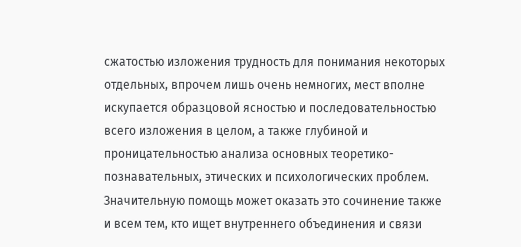сжатостью изложения трудность для понимания некоторых отдельных, впрочем лишь очень немногих, мест вполне искупается образцовой ясностью и последовательностью всего изложения в целом, а также глубиной и проницательностью анализа основных теоретико-познавательных, этических и психологических проблем. Значительную помощь может оказать это сочинение также и всем тем, кто ищет внутреннего объединения и связи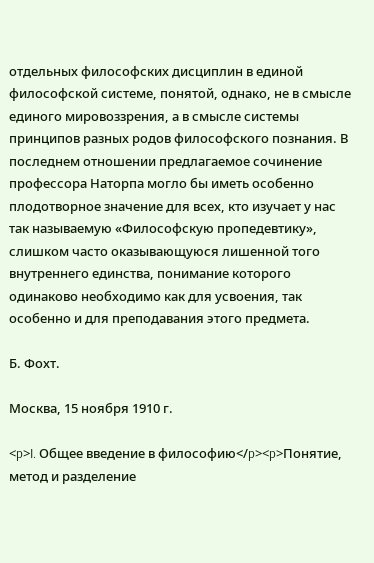отдельных философских дисциплин в единой философской системе, понятой, однако, не в смысле единого мировоззрения, а в смысле системы принципов разных родов философского познания. В последнем отношении предлагаемое сочинение профессора Наторпа могло бы иметь особенно плодотворное значение для всех, кто изучает у нас так называемую «Философскую пропедевтику», слишком часто оказывающуюся лишенной того внутреннего единства, понимание которого одинаково необходимо как для усвоения, так особенно и для преподавания этого предмета.

Б. Фохт.

Москва, 15 ноября 1910 г.

<p>I. Общее введение в философию</p><p>Понятие, метод и разделение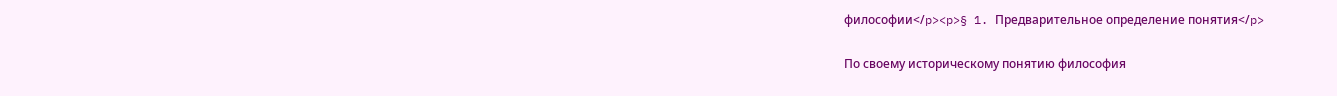философии</p><p>§ 1. Предварительное определение понятия</p>

По своему историческому понятию философия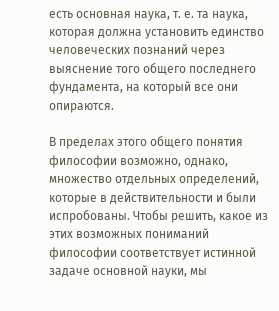есть основная наука, т. е. та наука, которая должна установить единство человеческих познаний через выяснение того общего последнего фундамента, на который все они опираются.

В пределах этого общего понятия философии возможно, однако, множество отдельных определений, которые в действительности и были испробованы. Чтобы решить, какое из этих возможных пониманий философии соответствует истинной задаче основной науки, мы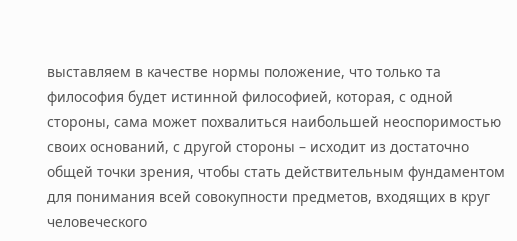выставляем в качестве нормы положение, что только та философия будет истинной философией, которая, с одной стороны, сама может похвалиться наибольшей неоспоримостью своих оснований, с другой стороны – исходит из достаточно общей точки зрения, чтобы стать действительным фундаментом для понимания всей совокупности предметов, входящих в круг человеческого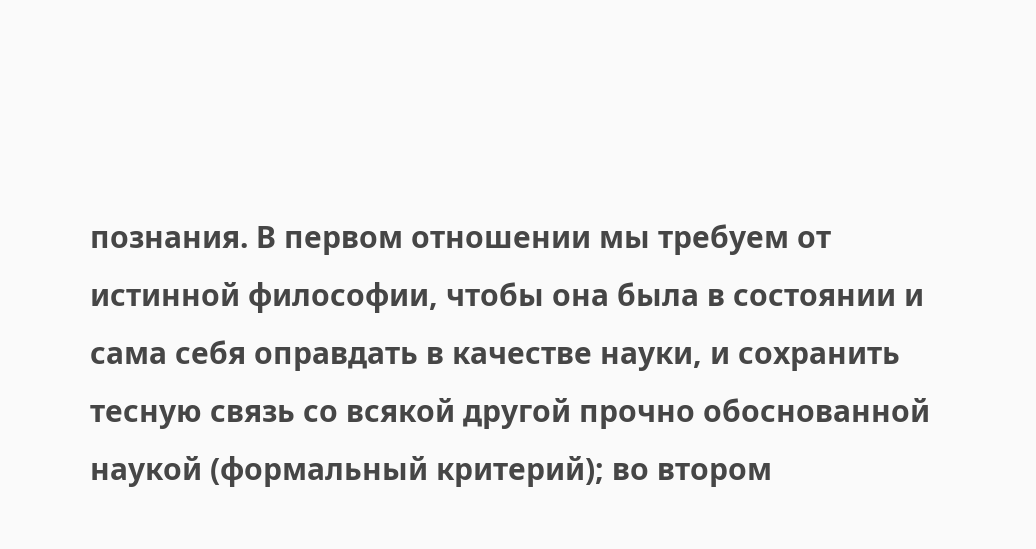познания. В первом отношении мы требуем от истинной философии, чтобы она была в состоянии и сама себя оправдать в качестве науки, и сохранить тесную связь со всякой другой прочно обоснованной наукой (формальный критерий); во втором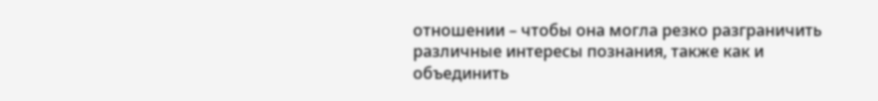отношении – чтобы она могла резко разграничить различные интересы познания, также как и объединить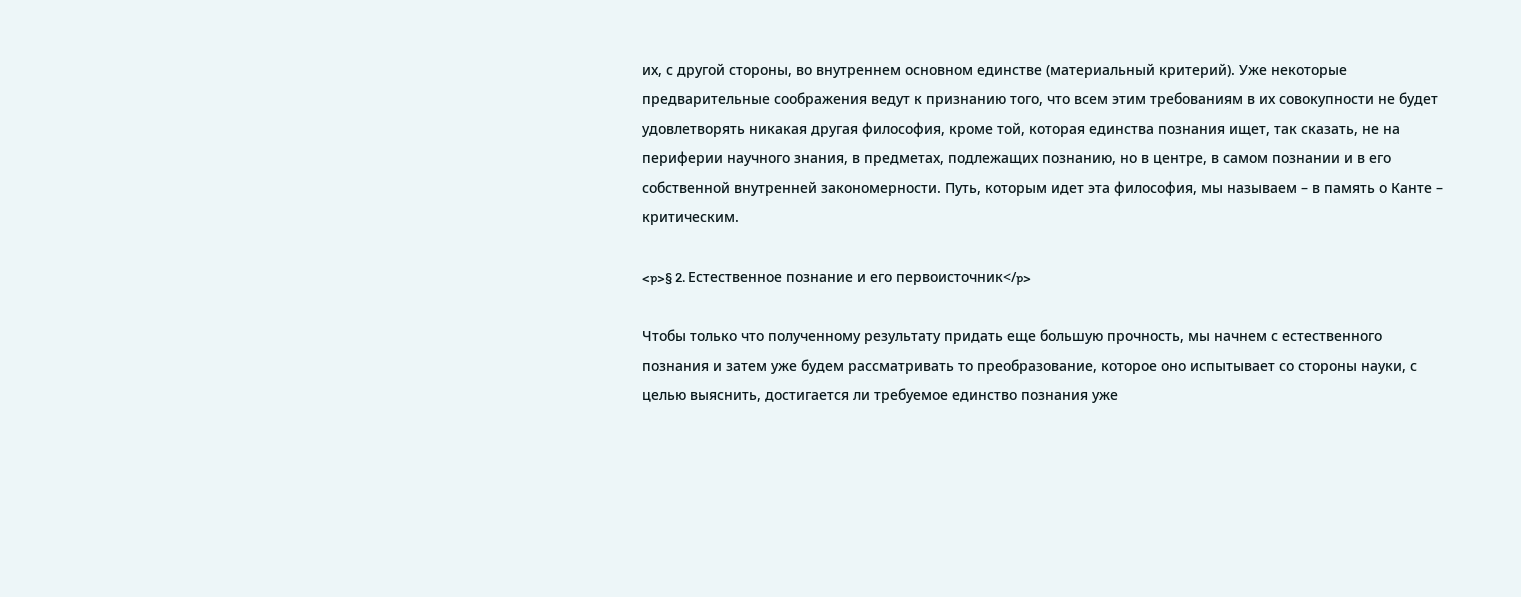их, с другой стороны, во внутреннем основном единстве (материальный критерий). Уже некоторые предварительные соображения ведут к признанию того, что всем этим требованиям в их совокупности не будет удовлетворять никакая другая философия, кроме той, которая единства познания ищет, так сказать, не на периферии научного знания, в предметах, подлежащих познанию, но в центре, в самом познании и в его собственной внутренней закономерности. Путь, которым идет эта философия, мы называем – в память о Канте – критическим.

<p>§ 2. Естественное познание и его первоисточник</p>

Чтобы только что полученному результату придать еще большую прочность, мы начнем с естественного познания и затем уже будем рассматривать то преобразование, которое оно испытывает со стороны науки, с целью выяснить, достигается ли требуемое единство познания уже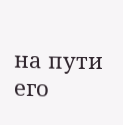на пути его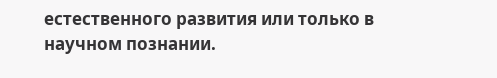естественного развития или только в научном познании.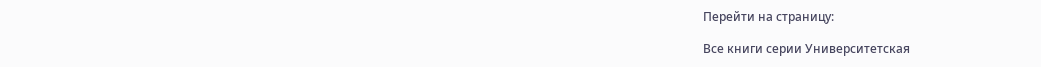Перейти на страницу:

Все книги серии Университетская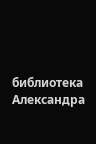библиотека Александра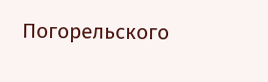Погорельского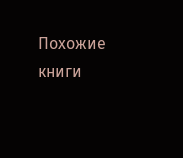Похожие книги